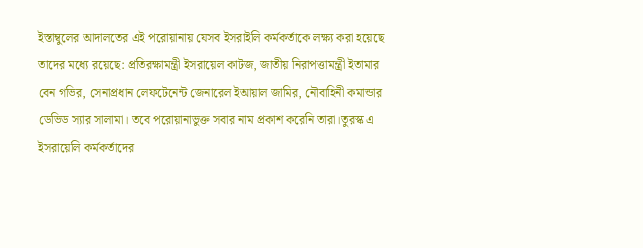ইস্তাম্বুলের আদালতের এই পরোয়ানায় যেসব ইসরাইলি কর্মকর্তাকে লক্ষ্য করা হয়েছে তাদের মধ্যে রয়েছে: প্রতিরক্ষামন্ত্রী ইসরায়েল কাটজ, জাতীয় নিরাপত্তামন্ত্রী ইতামার বেন গভির, সেনাপ্রধান লেফটেনেন্ট জেনারেল ইআয়াল জামির, নৌবাহিনী কমান্ডার ডেভিড স্যার সালামা। তবে পরোয়ানাভুক্ত সবার নাম প্রকাশ করেনি তারা।তুরস্ক এ ইসরায়েলি কর্মকর্তাদের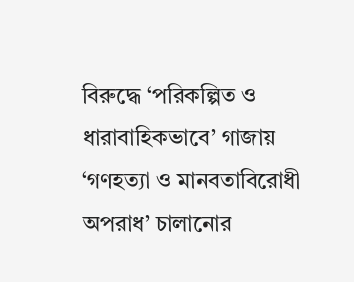বিরুদ্ধে ‘পরিকল্পিত ও ধারাবাহিকভাবে’ গাজায় ‘গণহত্যা ও মানবতাবিরোধী অপরাধ’ চালানোর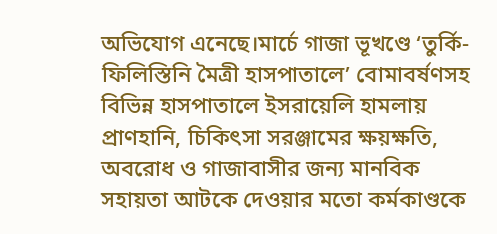অভিযোগ এনেছে।মার্চে গাজা ভূখণ্ডে ‘তুর্কি-ফিলিস্তিনি মৈত্রী হাসপাতালে’ বোমাবর্ষণসহ বিভিন্ন হাসপাতালে ইসরায়েলি হামলায় প্রাণহানি, চিকিৎসা সরঞ্জামের ক্ষয়ক্ষতি, অবরোধ ও গাজাবাসীর জন্য মানবিক সহায়তা আটকে দেওয়ার মতো কর্মকাণ্ডকে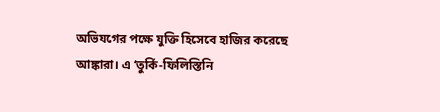অভিযগের পক্ষে যুক্তি হিসেবে হাজির করেছে আঙ্কারা। এ ‘তুর্কি-ফিলিস্তিনি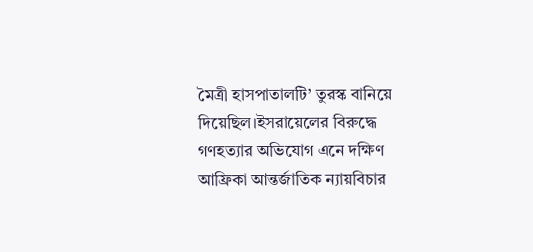মৈত্রী হাসপাতালটি’ তুরস্ক বানিয়ে দিয়েছিল।ইসরায়েলের বিরুদ্ধে গণহত্যার অভিযোগ এনে দক্ষিণ আফ্রিকা আন্তর্জাতিক ন্যায়বিচার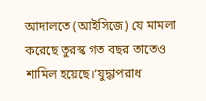আদালতে (আইসিজে) যে মামলা করেছে তুরস্ক গত বছর তাতেও শামিল হয়েছে।‘যুদ্ধাপরাধ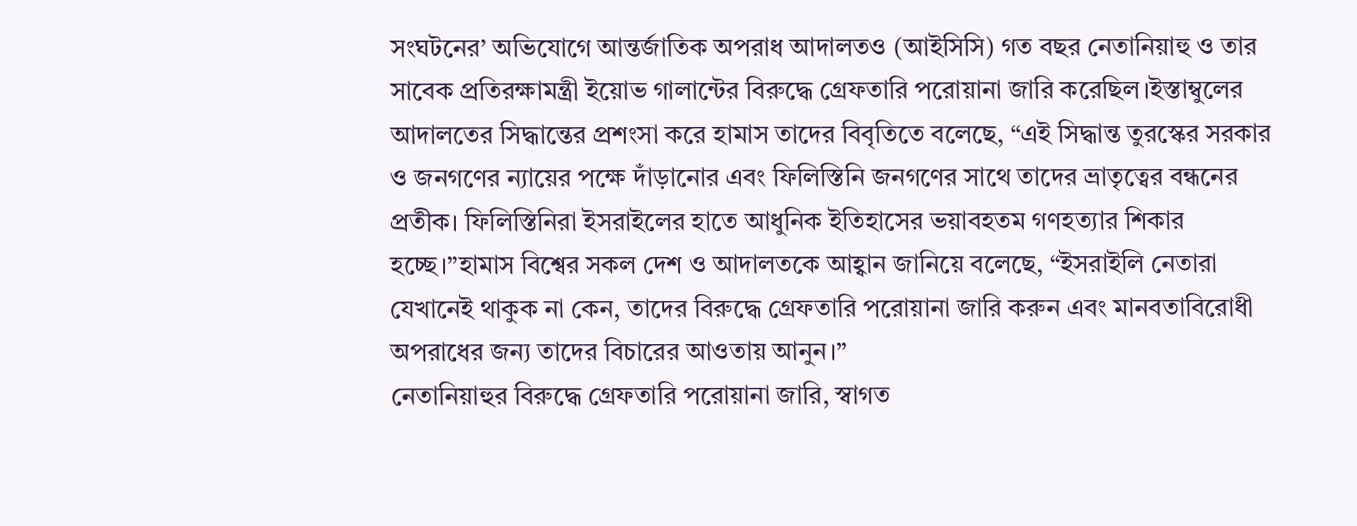সংঘটনের’ অভিযোগে আন্তর্জাতিক অপরাধ আদালতও (আইসিসি) গত বছর নেতানিয়াহু ও তার সাবেক প্রতিরক্ষামন্ত্রী ইয়োভ গালান্টের বিরুদ্ধে গ্রেফতারি পরোয়ানা জারি করেছিল।ইস্তাম্বুলের আদালতের সিদ্ধান্তের প্রশংসা করে হামাস তাদের বিবৃতিতে বলেছে, “এই সিদ্ধান্ত তুরস্কের সরকার ও জনগণের ন্যায়ের পক্ষে দাঁড়ানোর এবং ফিলিস্তিনি জনগণের সাথে তাদের ভ্রাতৃত্বের বন্ধনের প্রতীক। ফিলিস্তিনিরা ইসরাইলের হাতে আধুনিক ইতিহাসের ভয়াবহতম গণহত্যার শিকার হচ্ছে।”হামাস বিশ্বের সকল দেশ ও আদালতকে আহ্বান জানিয়ে বলেছে, “ইসরাইলি নেতারা যেখানেই থাকুক না কেন, তাদের বিরুদ্ধে গ্রেফতারি পরোয়ানা জারি করুন এবং মানবতাবিরোধী অপরাধের জন্য তাদের বিচারের আওতায় আনুন।”
নেতানিয়াহুর বিরুদ্ধে গ্রেফতারি পরোয়ানা জারি, স্বাগত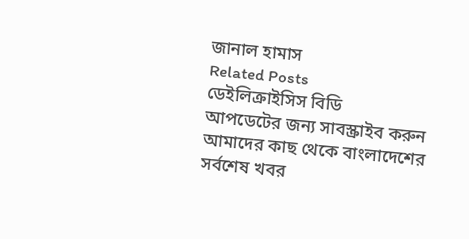জানাল হামাস
Related Posts
ডেইলিক্রাইসিস বিডি
আপডেটের জন্য সাবস্ক্রাইব করুন
আমাদের কাছ থেকে বাংলাদেশের
সর্বশেষ খবর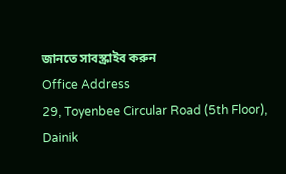জানতে সাবস্ক্রাইব করুন
Office Address
29, Toyenbee Circular Road (5th Floor),
Dainik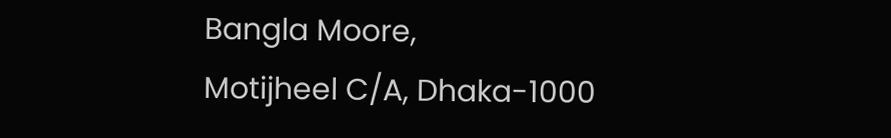Bangla Moore,
Motijheel C/A, Dhaka-1000